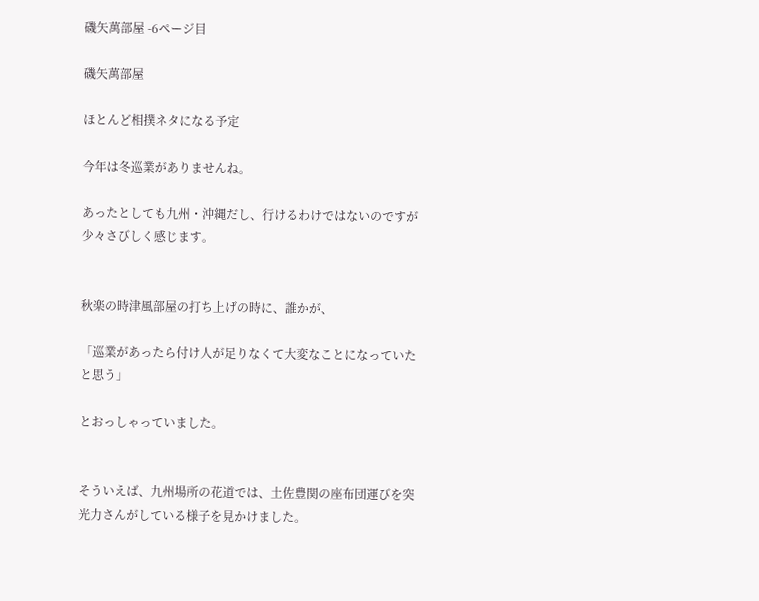磯矢萬部屋 -6ページ目

磯矢萬部屋

ほとんど相撲ネタになる予定

今年は冬巡業がありませんね。

あったとしても九州・沖縄だし、行けるわけではないのですが少々さびしく感じます。


秋楽の時津風部屋の打ち上げの時に、誰かが、

「巡業があったら付け人が足りなくて大変なことになっていたと思う」

とおっしゃっていました。


そういえば、九州場所の花道では、土佐豊関の座布団運びを突光力さんがしている様子を見かけました。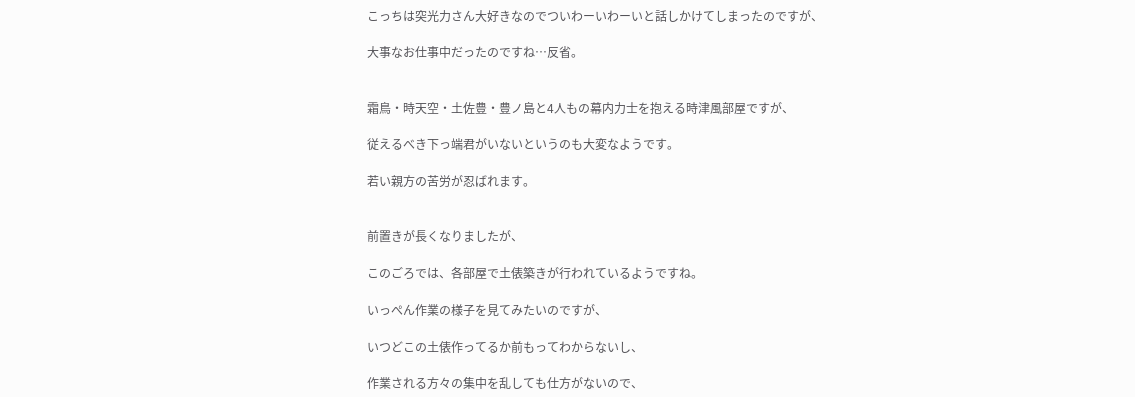こっちは突光力さん大好きなのでついわーいわーいと話しかけてしまったのですが、

大事なお仕事中だったのですね…反省。


霜鳥・時天空・土佐豊・豊ノ島と4人もの幕内力士を抱える時津風部屋ですが、

従えるべき下っ端君がいないというのも大変なようです。

若い親方の苦労が忍ばれます。


前置きが長くなりましたが、

このごろでは、各部屋で土俵築きが行われているようですね。

いっぺん作業の様子を見てみたいのですが、

いつどこの土俵作ってるか前もってわからないし、

作業される方々の集中を乱しても仕方がないので、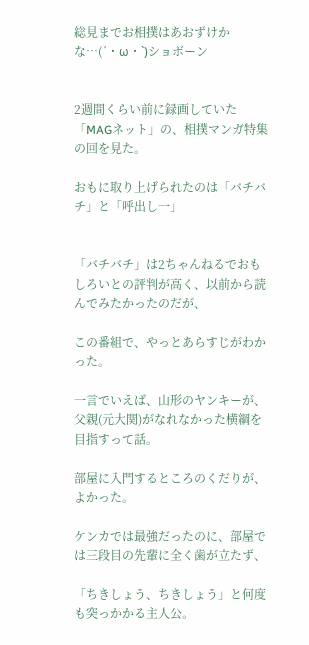総見までお相撲はあおずけかな…(´・ω・`)ショボーン


2週間くらい前に録画していた「MAGネット」の、相撲マンガ特集の回を見た。

おもに取り上げられたのは「バチバチ」と「呼出し一」


「バチバチ」は2ちゃんねるでおもしろいとの評判が高く、以前から読んでみたかったのだが、

この番組で、やっとあらすじがわかった。

一言でいえば、山形のヤンキーが、父親(元大関)がなれなかった横綱を目指すって話。

部屋に入門するところのくだりが、よかった。

ケンカでは最強だったのに、部屋では三段目の先輩に全く歯が立たず、

「ちきしょう、ちきしょう」と何度も突っかかる主人公。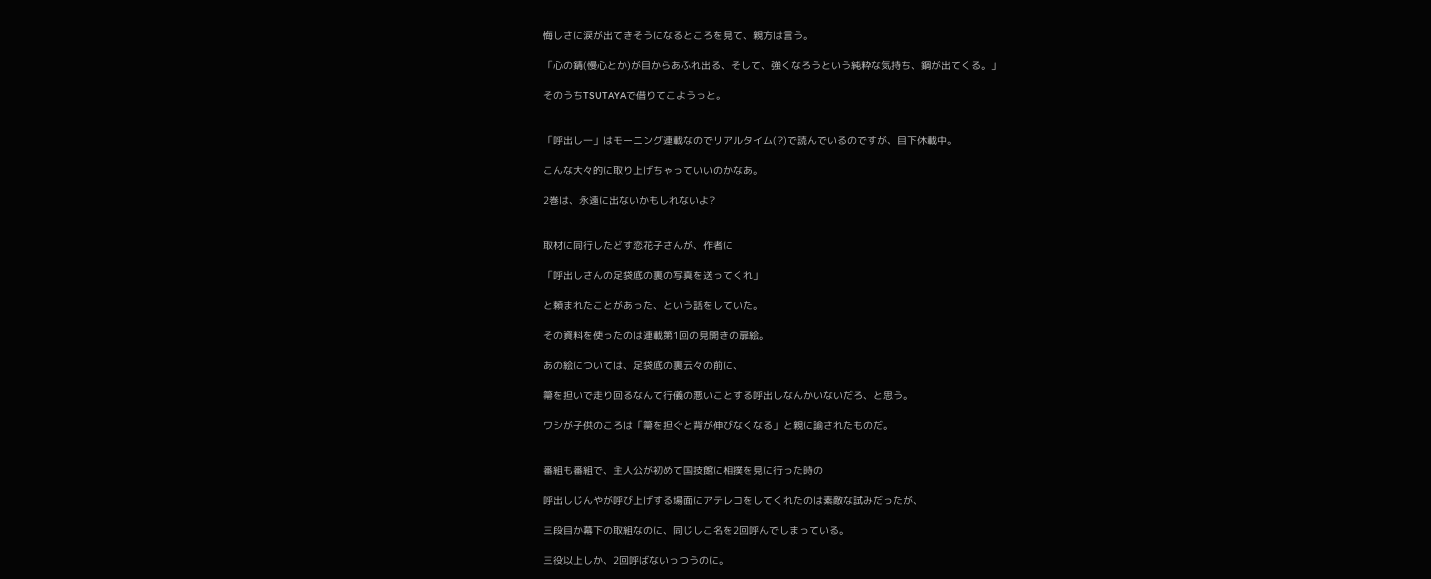悔しさに涙が出てきそうになるところを見て、親方は言う。

「心の錆(慢心とか)が目からあふれ出る、そして、強くなろうという純粋な気持ち、鋼が出てくる。」

そのうちTSUTAYAで借りてこようっと。


「呼出し一」はモーニング連載なのでリアルタイム(?)で読んでいるのですが、目下休載中。

こんな大々的に取り上げちゃっていいのかなあ。

2巻は、永遠に出ないかもしれないよ?


取材に同行したどす恋花子さんが、作者に

「呼出しさんの足袋底の裏の写真を送ってくれ」

と頼まれたことがあった、という話をしていた。

その資料を使ったのは連載第1回の見開きの扉絵。

あの絵については、足袋底の裏云々の前に、

箒を担いで走り回るなんて行儀の悪いことする呼出しなんかいないだろ、と思う。

ワシが子供のころは「箒を担ぐと背が伸びなくなる」と親に諭されたものだ。


番組も番組で、主人公が初めて国技館に相撲を見に行った時の

呼出しじんやが呼び上げする場面にアテレコをしてくれたのは素敵な試みだったが、

三段目か幕下の取組なのに、同じしこ名を2回呼んでしまっている。

三役以上しか、2回呼ばないっつうのに。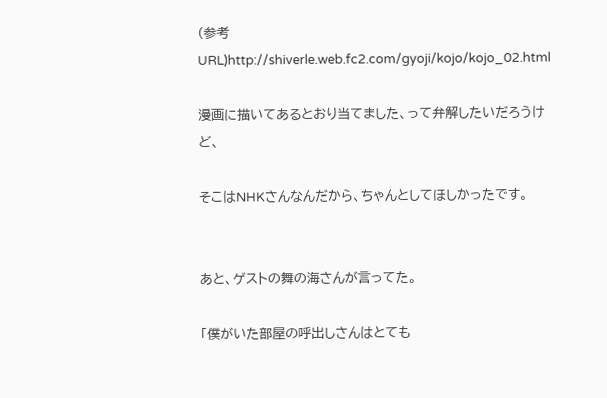(参考URL)http://shiverle.web.fc2.com/gyoji/kojo/kojo_02.html

漫画に描いてあるとおり当てました、って弁解したいだろうけど、

そこはNHKさんなんだから、ちゃんとしてほしかったです。


あと、ゲストの舞の海さんが言ってた。

「僕がいた部屋の呼出しさんはとても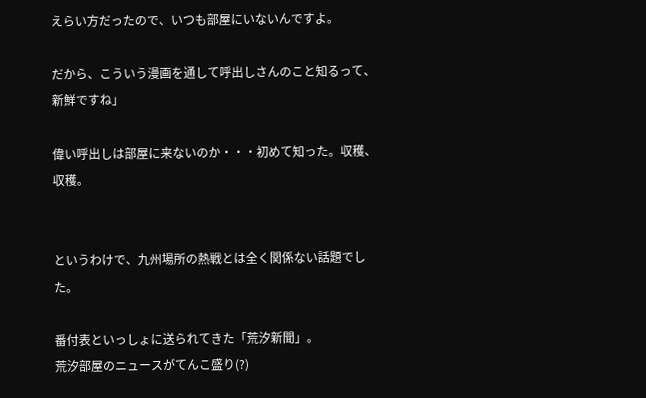えらい方だったので、いつも部屋にいないんですよ。

だから、こういう漫画を通して呼出しさんのこと知るって、新鮮ですね」

偉い呼出しは部屋に来ないのか・・・初めて知った。収穫、収穫。


というわけで、九州場所の熱戦とは全く関係ない話題でした。

番付表といっしょに送られてきた「荒汐新聞」。
荒汐部屋のニュースがてんこ盛り(?)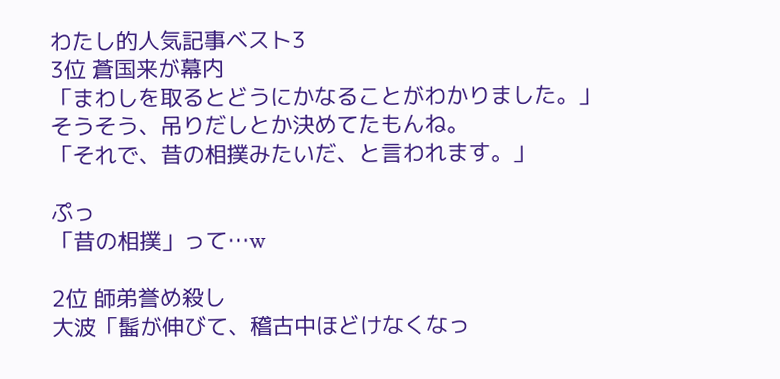わたし的人気記事ベスト3
3位 蒼国来が幕内
「まわしを取るとどうにかなることがわかりました。」
そうそう、吊りだしとか決めてたもんね。
「それで、昔の相撲みたいだ、と言われます。」

ぷっ
「昔の相撲」って…w

2位 師弟誉め殺し
大波「髷が伸びて、稽古中ほどけなくなっ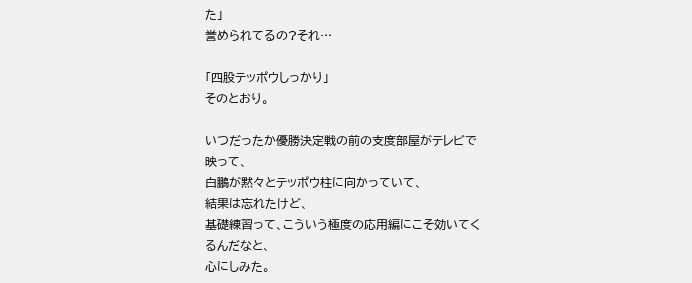た」
誉められてるの?それ…

「四股テッポウしっかり」
そのとおり。

いつだったか優勝決定戦の前の支度部屋がテレビで映って、
白鵬が黙々とテッポウ柱に向かっていて、
結果は忘れたけど、
基礎練習って、こういう極度の応用編にこそ効いてくるんだなと、
心にしみた。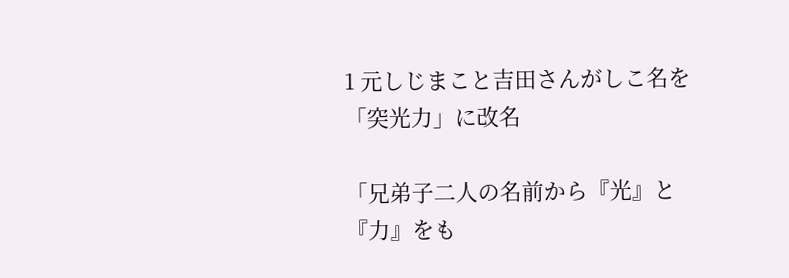1 元しじまこと吉田さんがしこ名を「突光力」に改名

「兄弟子二人の名前から『光』と『力』をも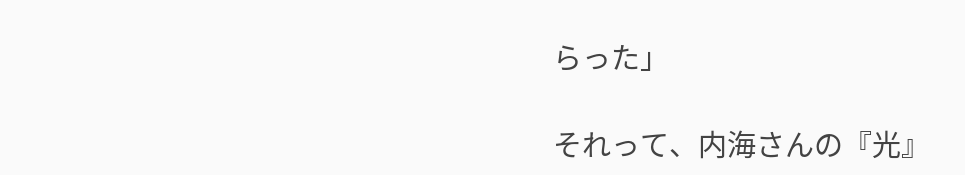らった」

それって、内海さんの『光』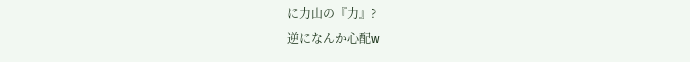に力山の『力』?
逆になんか心配w